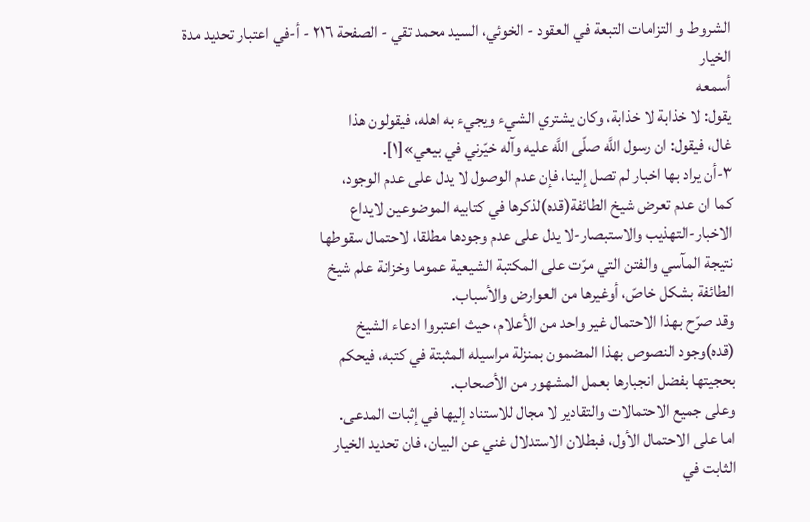الشروط و التزامات التبعة في العقود - الخوئي، السيد محمد تقي - الصفحة ٢١٦ - أ-في اعتبار تحديد مدة الخيار
أسمعه
يقول: لا خذابة لا خذابة، وكان يشتري الشيء ويجيء به اهله، فيقولون هذا
غال، فيقول: ان رسول اللَّه صلّى اللَّه عليه وآله خيّرني في بيعي»[١].
٣-أن يراد بها اخبار لم تصل إلينا، فإن عدم الوصول لا يدل على عدم الوجود،
كما ان عدم تعرض شيخ الطائفة(قده)لذكرها في كتابيه الموضوعين لايداع
الاخبار-التهذيب والاستبصار-لا يدل على عدم وجودها مطلقا، لاحتمال سقوطها
نتيجة المآسي والفتن التي مرّت على المكتبة الشيعية عموما وخزانة علم شيخ
الطائفة بشكل خاصّ، أوغيرها من العوارض والأسباب.
وقد صرّح بهذا الاحتمال غير واحد من الأعلام، حيث اعتبروا ادعاء الشيخ
(قده)وجود النصوص بهذا المضمون بمنزلة مراسيله المثبتة في كتبه، فيحكم
بحجيتها بفضل انجبارها بعمل المشهور من الأصحاب.
وعلى جميع الاحتمالات والتقادير لا مجال للاستناد إليها في إثبات المدعى.
اما على الاحتمال الأول، فبطلان الاستدلال غني عن البيان، فان تحديد الخيار
الثابت في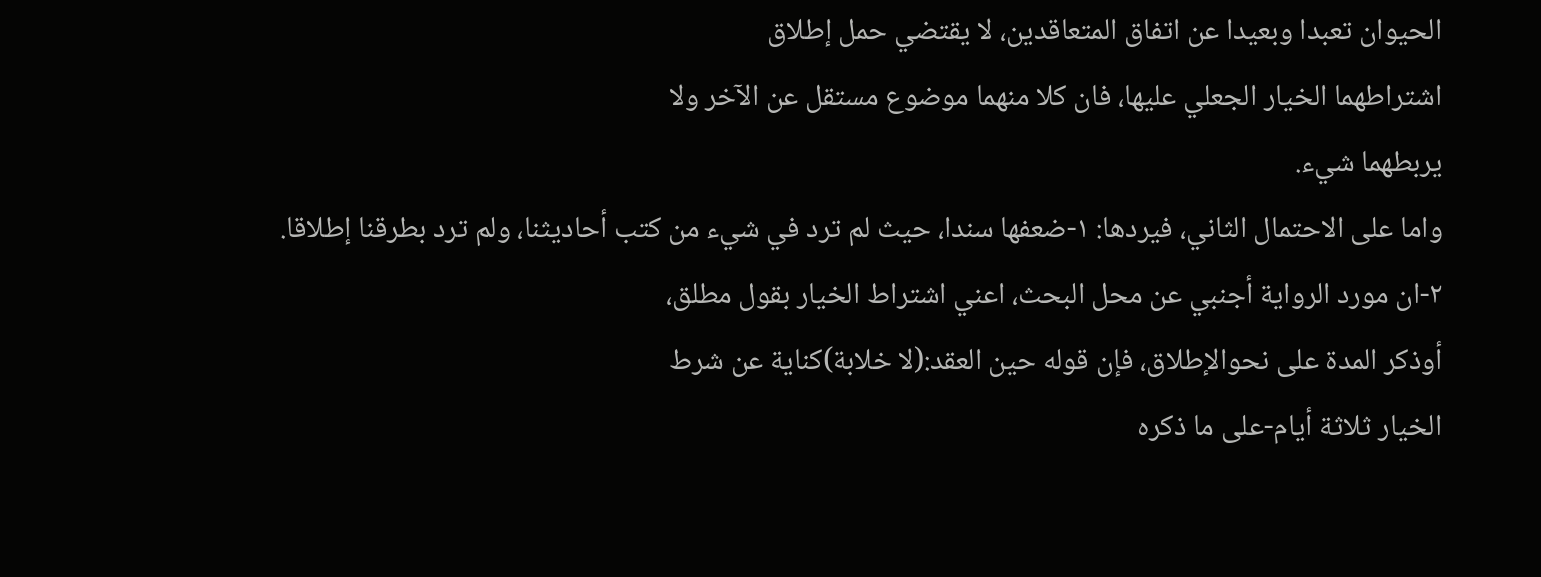الحيوان تعبدا وبعيدا عن اتفاق المتعاقدين، لا يقتضي حمل إطلاق
اشتراطهما الخيار الجعلي عليها، فان كلا منهما موضوع مستقل عن الآخر ولا
يربطهما شيء.
واما على الاحتمال الثاني، فيردها: ١-ضعفها سندا، حيث لم ترد في شيء من كتب أحاديثنا، ولم ترد بطرقنا إطلاقا.
٢-ان مورد الرواية أجنبي عن محل البحث، اعني اشتراط الخيار بقول مطلق،
أوذكر المدة على نحوالإطلاق، فإن قوله حين العقد:(لا خلابة)كناية عن شرط
الخيار ثلاثة أيام-على ما ذكره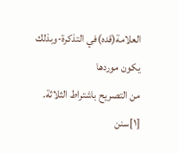العلامة(قده)في التذكرة-وبذلك يكون موردها
من التصريح باشتراط الثلاثة.
[١]سنن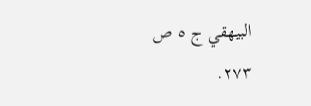البيهقي ج ٥ ص ٢٧٣.